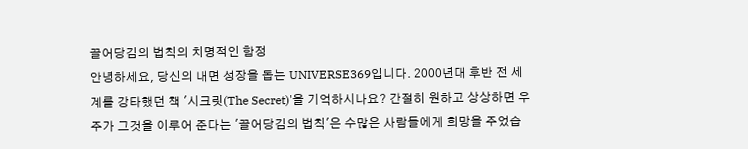끌어당김의 법칙의 치명적인 함정
안녕하세요, 당신의 내면 성장을 돕는 UNIVERSE369입니다. 2000년대 후반 전 세계를 강타했던 책 '시크릿(The Secret)'을 기억하시나요? 간절히 원하고 상상하면 우주가 그것을 이루어 준다는 '끌어당김의 법칙'은 수많은 사람들에게 희망을 주었습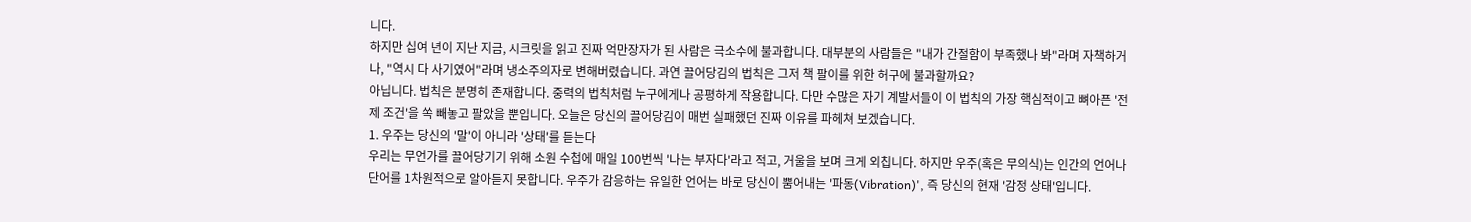니다.
하지만 십여 년이 지난 지금, 시크릿을 읽고 진짜 억만장자가 된 사람은 극소수에 불과합니다. 대부분의 사람들은 "내가 간절함이 부족했나 봐"라며 자책하거나, "역시 다 사기였어"라며 냉소주의자로 변해버렸습니다. 과연 끌어당김의 법칙은 그저 책 팔이를 위한 허구에 불과할까요?
아닙니다. 법칙은 분명히 존재합니다. 중력의 법칙처럼 누구에게나 공평하게 작용합니다. 다만 수많은 자기 계발서들이 이 법칙의 가장 핵심적이고 뼈아픈 '전제 조건'을 쏙 빼놓고 팔았을 뿐입니다. 오늘은 당신의 끌어당김이 매번 실패했던 진짜 이유를 파헤쳐 보겠습니다.
1. 우주는 당신의 '말'이 아니라 '상태'를 듣는다
우리는 무언가를 끌어당기기 위해 소원 수첩에 매일 100번씩 '나는 부자다'라고 적고, 거울을 보며 크게 외칩니다. 하지만 우주(혹은 무의식)는 인간의 언어나 단어를 1차원적으로 알아듣지 못합니다. 우주가 감응하는 유일한 언어는 바로 당신이 뿜어내는 '파동(Vibration)', 즉 당신의 현재 '감정 상태'입니다.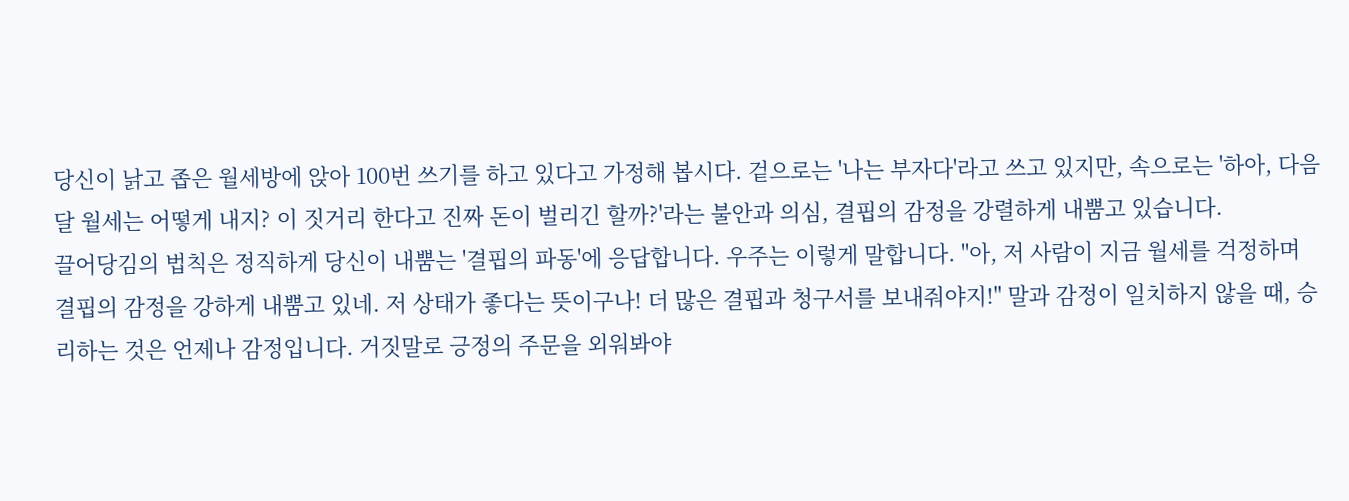당신이 낡고 좁은 월세방에 앉아 100번 쓰기를 하고 있다고 가정해 봅시다. 겉으로는 '나는 부자다'라고 쓰고 있지만, 속으로는 '하아, 다음 달 월세는 어떻게 내지? 이 짓거리 한다고 진짜 돈이 벌리긴 할까?'라는 불안과 의심, 결핍의 감정을 강렬하게 내뿜고 있습니다.
끌어당김의 법칙은 정직하게 당신이 내뿜는 '결핍의 파동'에 응답합니다. 우주는 이렇게 말합니다. "아, 저 사람이 지금 월세를 걱정하며 결핍의 감정을 강하게 내뿜고 있네. 저 상태가 좋다는 뜻이구나! 더 많은 결핍과 청구서를 보내줘야지!" 말과 감정이 일치하지 않을 때, 승리하는 것은 언제나 감정입니다. 거짓말로 긍정의 주문을 외워봐야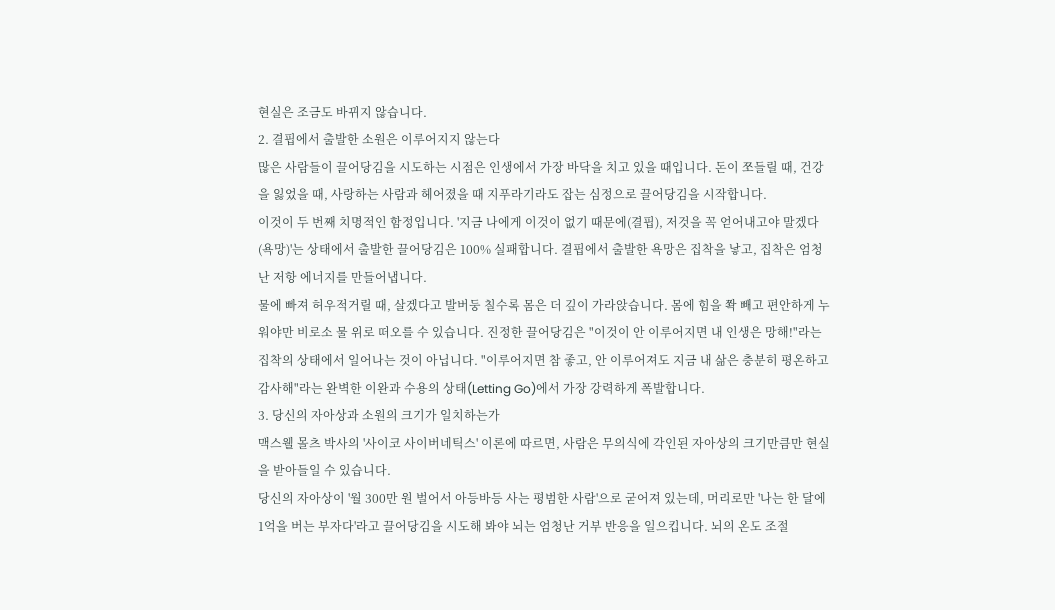현실은 조금도 바뀌지 않습니다.
2. 결핍에서 출발한 소원은 이루어지지 않는다
많은 사람들이 끌어당김을 시도하는 시점은 인생에서 가장 바닥을 치고 있을 때입니다. 돈이 쪼들릴 때, 건강을 잃었을 때, 사랑하는 사람과 헤어졌을 때 지푸라기라도 잡는 심정으로 끌어당김을 시작합니다.
이것이 두 번째 치명적인 함정입니다. '지금 나에게 이것이 없기 때문에(결핍), 저것을 꼭 얻어내고야 말겠다(욕망)'는 상태에서 출발한 끌어당김은 100% 실패합니다. 결핍에서 출발한 욕망은 집착을 낳고, 집착은 엄청난 저항 에너지를 만들어냅니다.
물에 빠져 허우적거릴 때, 살겠다고 발버둥 칠수록 몸은 더 깊이 가라앉습니다. 몸에 힘을 쫙 빼고 편안하게 누워야만 비로소 물 위로 떠오를 수 있습니다. 진정한 끌어당김은 "이것이 안 이루어지면 내 인생은 망해!"라는 집착의 상태에서 일어나는 것이 아닙니다. "이루어지면 참 좋고, 안 이루어져도 지금 내 삶은 충분히 평온하고 감사해"라는 완벽한 이완과 수용의 상태(Letting Go)에서 가장 강력하게 폭발합니다.
3. 당신의 자아상과 소원의 크기가 일치하는가
맥스웰 몰츠 박사의 '사이코 사이버네틱스' 이론에 따르면, 사람은 무의식에 각인된 자아상의 크기만큼만 현실을 받아들일 수 있습니다.
당신의 자아상이 '월 300만 원 벌어서 아등바등 사는 평범한 사람'으로 굳어져 있는데, 머리로만 '나는 한 달에 1억을 버는 부자다'라고 끌어당김을 시도해 봐야 뇌는 엄청난 거부 반응을 일으킵니다. 뇌의 온도 조절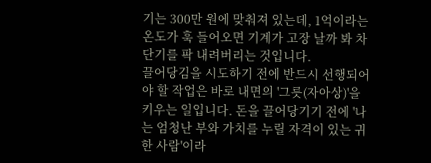기는 300만 원에 맞춰져 있는데, 1억이라는 온도가 훅 들어오면 기계가 고장 날까 봐 차단기를 팍 내려버리는 것입니다.
끌어당김을 시도하기 전에 반드시 선행되어야 할 작업은 바로 내면의 '그릇(자아상)'을 키우는 일입니다. 돈을 끌어당기기 전에 '나는 엄청난 부와 가치를 누릴 자격이 있는 귀한 사람'이라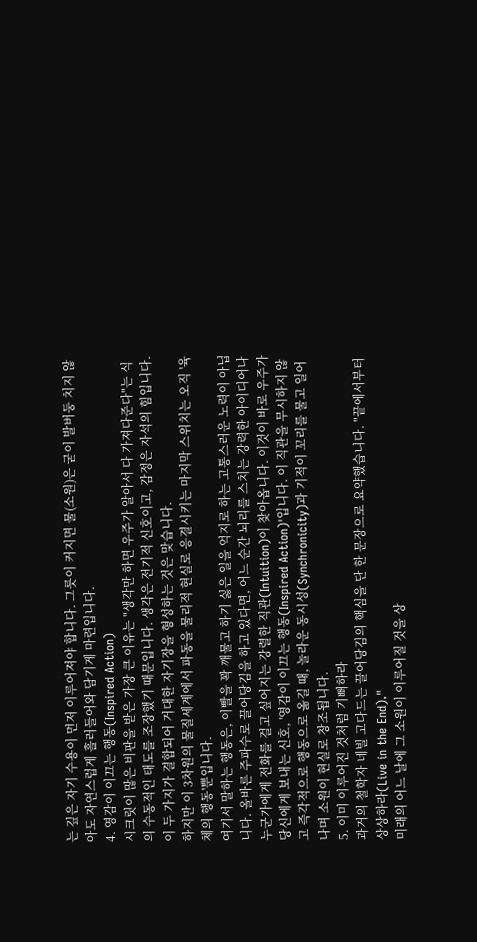는 깊은 자기 수용이 먼저 이루어져야 합니다. 그릇이 커지면 물(소원)은 굳이 발버둥 치지 않아도 자연스럽게 흘러들어와 담기게 마련입니다.
4. 영감이 이끄는 행동(Inspired Action)
시크릿이 많은 비판을 받은 가장 큰 이유는 "생각만 하면 우주가 알아서 다 가져다준다"는 식의 수동적인 태도를 조장했기 때문입니다. 생각은 전기적 신호이고, 감정은 자석의 힘입니다. 이 두 가지가 결합되어 거대한 자기장을 형성하는 것은 맞습니다.
하지만 이 3차원의 물질세계에서 파동을 물리적 현실로 응결시키는 마지막 스위치는 오직 '육체의 행동'뿐입니다.
여기서 말하는 행동은, 이빨을 꽉 깨물고 하기 싫은 일을 억지로 하는 고통스러운 노력이 아닙니다. 올바른 주파수로 끌어당김을 하고 있다면, 어느 순간 뇌리를 스치는 강력한 아이디어나 누군가에게 전화를 걸고 싶어지는 강렬한 직관(Intuition)이 찾아옵니다. 이것이 바로 우주가 당신에게 보내는 신호, '영감이 이끄는 행동(Inspired Action)'입니다. 이 직관을 무시하지 않고 즉각적으로 행동으로 옮길 때, 놀라운 동시성(Synchronicity)과 기적이 꼬리를 물고 일어나며 소원이 현실로 창조됩니다.
5. 이미 이루어진 것처럼 기뻐하라
과거의 철학자 네빌 고다드는 끌어당김의 핵심을 단 한 문장으로 요약했습니다. "끝에서부터 상상하라(Live in the End)."
미래의 어느 날에 그 소원이 이루어질 것을 상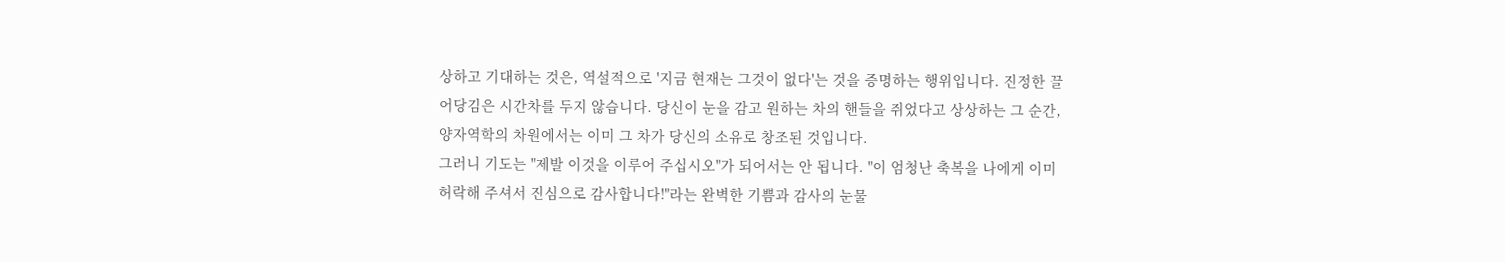상하고 기대하는 것은, 역설적으로 '지금 현재는 그것이 없다'는 것을 증명하는 행위입니다. 진정한 끌어당김은 시간차를 두지 않습니다. 당신이 눈을 감고 원하는 차의 핸들을 쥐었다고 상상하는 그 순간, 양자역학의 차원에서는 이미 그 차가 당신의 소유로 창조된 것입니다.
그러니 기도는 "제발 이것을 이루어 주십시오"가 되어서는 안 됩니다. "이 엄청난 축복을 나에게 이미 허락해 주셔서 진심으로 감사합니다!"라는 완벽한 기쁨과 감사의 눈물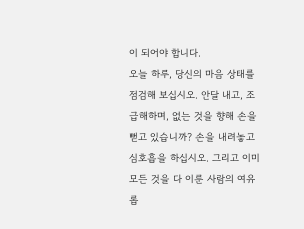이 되어야 합니다.
오늘 하루, 당신의 마음 상태를 점검해 보십시오. 안달 내고, 조급해하며, 없는 것을 향해 손을 뻗고 있습니까? 손을 내려놓고 심호흡을 하십시오. 그리고 이미 모든 것을 다 이룬 사람의 여유롭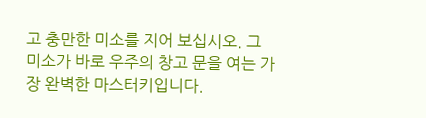고 충만한 미소를 지어 보십시오. 그 미소가 바로 우주의 창고 문을 여는 가장 완벽한 마스터키입니다.